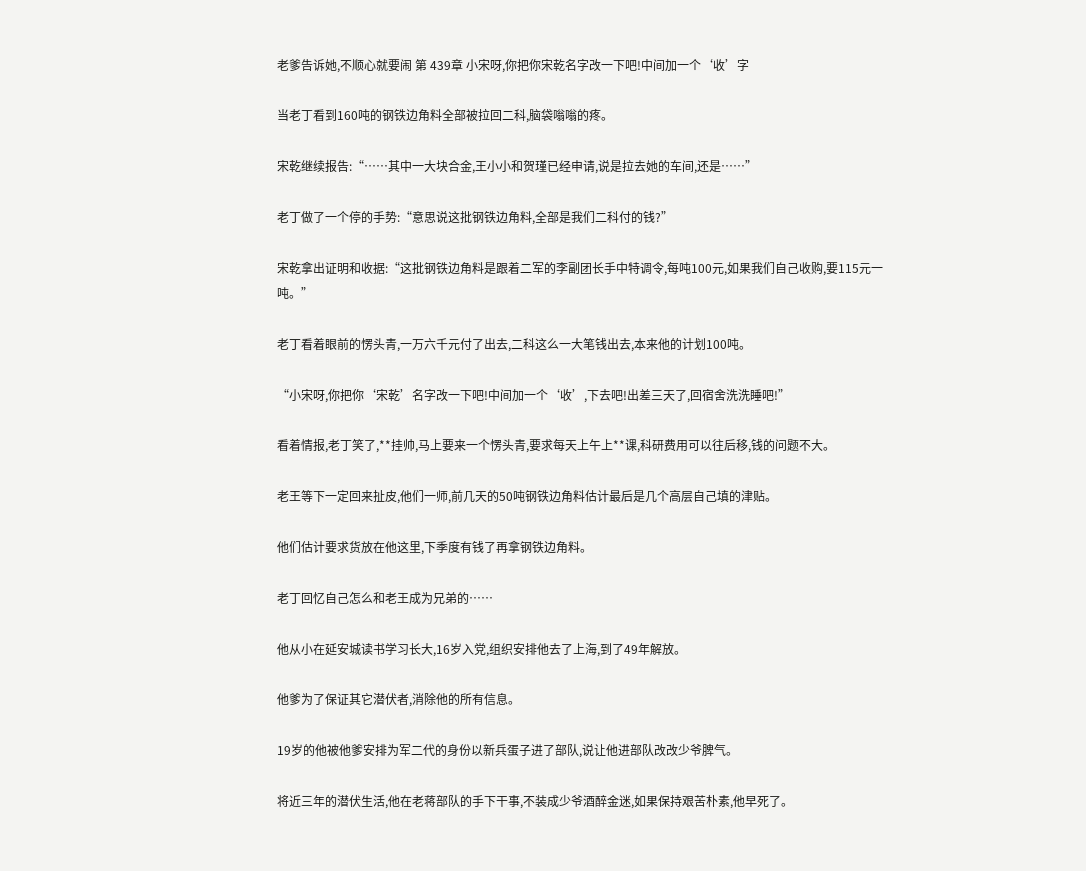老爹告诉她,不顺心就要闹 第 439章 小宋呀,你把你宋乾名字改一下吧!中间加一个‘收’字

当老丁看到160吨的钢铁边角料全部被拉回二科,脑袋嗡嗡的疼。

宋乾继续报告:“……其中一大块合金,王小小和贺瑾已经申请,说是拉去她的车间,还是……”

老丁做了一个停的手势:“意思说这批钢铁边角料,全部是我们二科付的钱?”

宋乾拿出证明和收据:“这批钢铁边角料是跟着二军的李副团长手中特调令,每吨100元,如果我们自己收购,要115元一吨。”

老丁看着眼前的愣头青,一万六千元付了出去,二科这么一大笔钱出去,本来他的计划100吨。

“小宋呀,你把你‘宋乾’名字改一下吧!中间加一个‘收’,下去吧!出差三天了,回宿舍洗洗睡吧!”

看着情报,老丁笑了,**挂帅,马上要来一个愣头青,要求每天上午上**课,科研费用可以往后移,钱的问题不大。

老王等下一定回来扯皮,他们一师,前几天的50吨钢铁边角料估计最后是几个高层自己填的津贴。

他们估计要求货放在他这里,下季度有钱了再拿钢铁边角料。

老丁回忆自己怎么和老王成为兄弟的……

他从小在延安城读书学习长大,16岁入党,组织安排他去了上海,到了49年解放。

他爹为了保证其它潜伏者,消除他的所有信息。

19岁的他被他爹安排为军二代的身份以新兵蛋子进了部队,说让他进部队改改少爷脾气。

将近三年的潜伏生活,他在老蒋部队的手下干事,不装成少爷酒醉金迷,如果保持艰苦朴素,他早死了。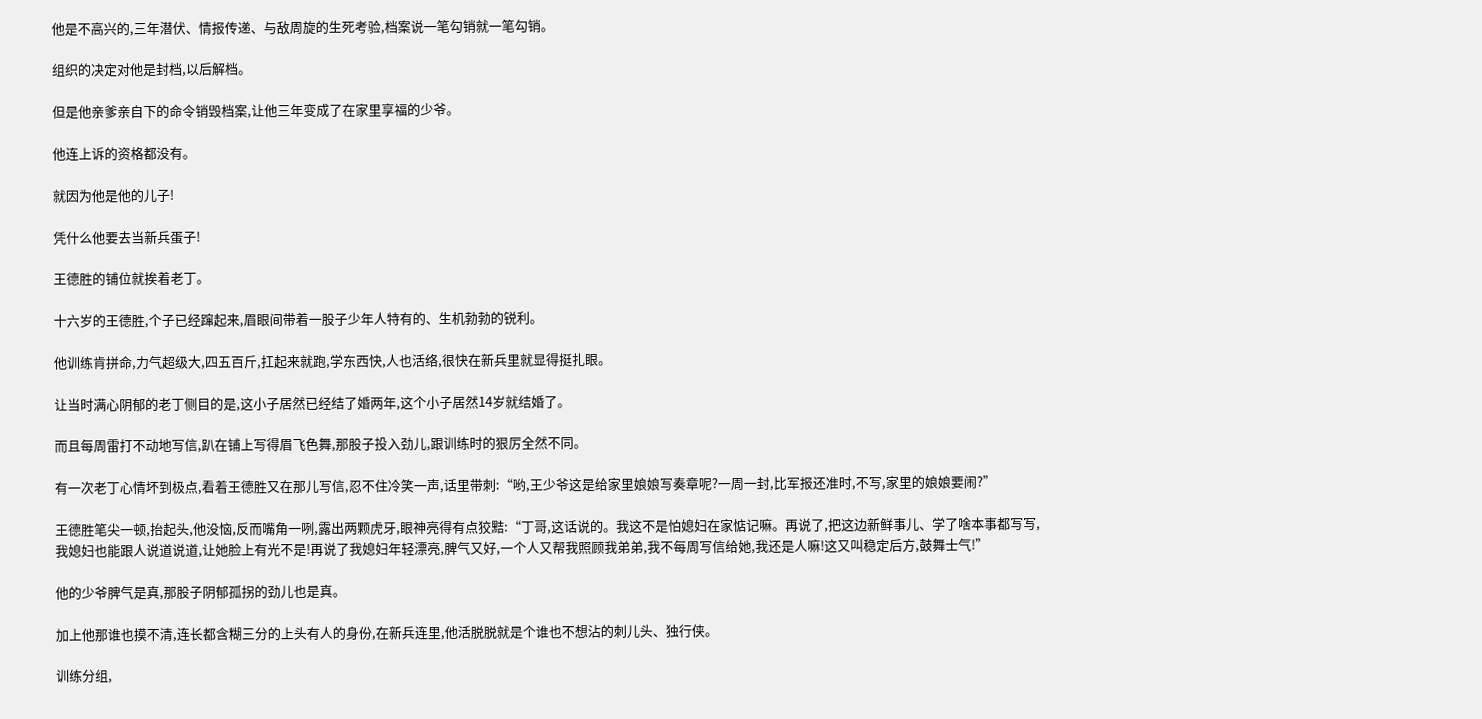他是不高兴的,三年潜伏、情报传递、与敌周旋的生死考验,档案说一笔勾销就一笔勾销。

组织的决定对他是封档,以后解档。

但是他亲爹亲自下的命令销毁档案,让他三年变成了在家里享福的少爷。

他连上诉的资格都没有。

就因为他是他的儿子!

凭什么他要去当新兵蛋子!

王德胜的铺位就挨着老丁。

十六岁的王德胜,个子已经蹿起来,眉眼间带着一股子少年人特有的、生机勃勃的锐利。

他训练肯拼命,力气超级大,四五百斤,扛起来就跑,学东西快,人也活络,很快在新兵里就显得挺扎眼。

让当时满心阴郁的老丁侧目的是,这小子居然已经结了婚两年,这个小子居然14岁就结婚了。

而且每周雷打不动地写信,趴在铺上写得眉飞色舞,那股子投入劲儿,跟训练时的狠厉全然不同。

有一次老丁心情坏到极点,看着王德胜又在那儿写信,忍不住冷笑一声,话里带刺:“哟,王少爷这是给家里娘娘写奏章呢?一周一封,比军报还准时,不写,家里的娘娘要闹?”

王德胜笔尖一顿,抬起头,他没恼,反而嘴角一咧,露出两颗虎牙,眼神亮得有点狡黠:“丁哥,这话说的。我这不是怕媳妇在家惦记嘛。再说了,把这边新鲜事儿、学了啥本事都写写,我媳妇也能跟人说道说道,让她脸上有光不是!再说了我媳妇年轻漂亮,脾气又好,一个人又帮我照顾我弟弟,我不每周写信给她,我还是人嘛!这又叫稳定后方,鼓舞士气!”

他的少爷脾气是真,那股子阴郁孤拐的劲儿也是真。

加上他那谁也摸不清,连长都含糊三分的上头有人的身份,在新兵连里,他活脱脱就是个谁也不想沾的刺儿头、独行侠。

训练分组,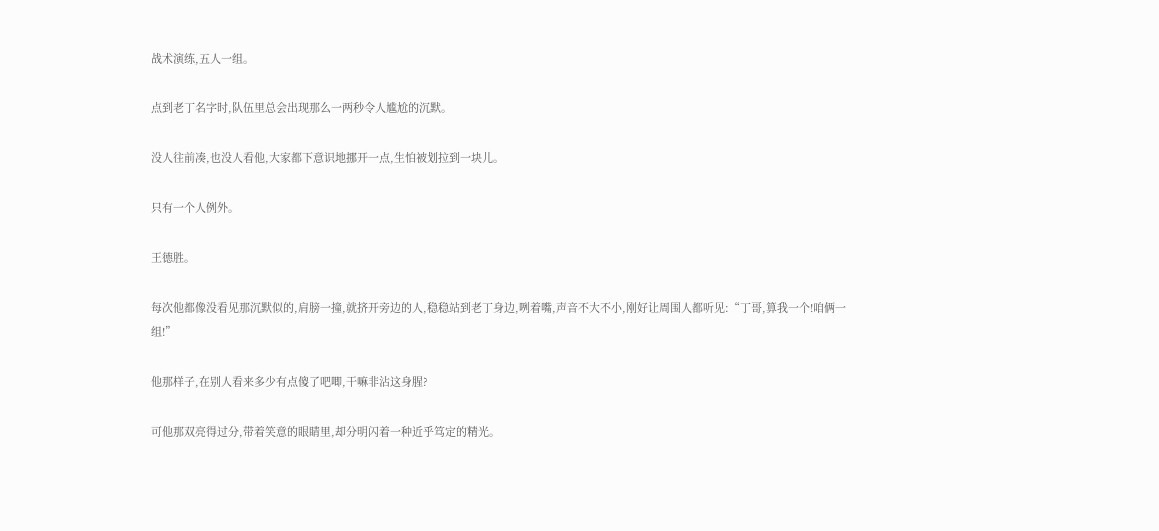战术演练,五人一组。

点到老丁名字时,队伍里总会出现那么一两秒令人尴尬的沉默。

没人往前凑,也没人看他,大家都下意识地挪开一点,生怕被划拉到一块儿。

只有一个人例外。

王德胜。

每次他都像没看见那沉默似的,肩膀一撞,就挤开旁边的人,稳稳站到老丁身边,咧着嘴,声音不大不小,刚好让周围人都听见:“丁哥,算我一个!咱俩一组!”

他那样子,在别人看来多少有点傻了吧唧,干嘛非沾这身腥?

可他那双亮得过分,带着笑意的眼睛里,却分明闪着一种近乎笃定的精光。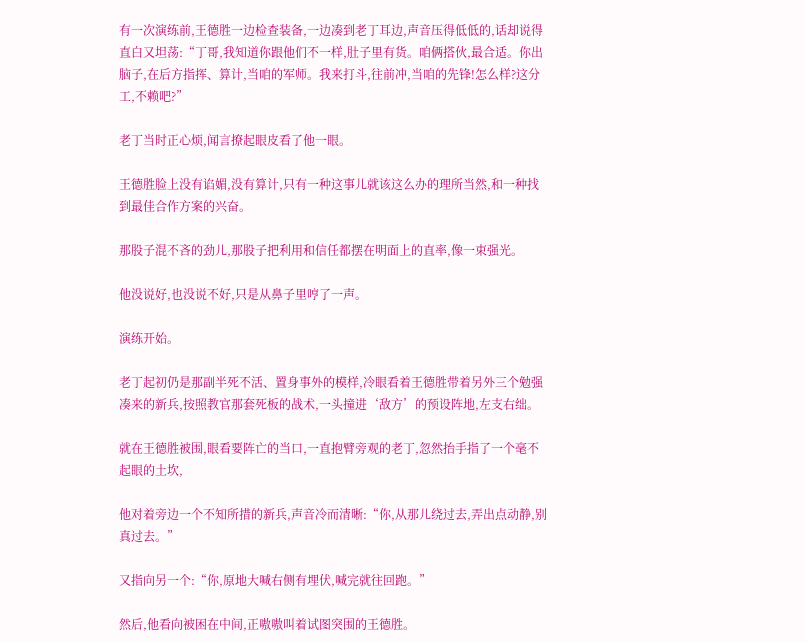有一次演练前,王德胜一边检查装备,一边凑到老丁耳边,声音压得低低的,话却说得直白又坦荡:“丁哥,我知道你跟他们不一样,肚子里有货。咱俩搭伙,最合适。你出脑子,在后方指挥、算计,当咱的军师。我来打斗,往前冲,当咱的先锋!怎么样?这分工,不赖吧?”

老丁当时正心烦,闻言撩起眼皮看了他一眼。

王德胜脸上没有谄媚,没有算计,只有一种这事儿就该这么办的理所当然,和一种找到最佳合作方案的兴奋。

那股子混不吝的劲儿,那股子把利用和信任都摆在明面上的直率,像一束强光。

他没说好,也没说不好,只是从鼻子里哼了一声。

演练开始。

老丁起初仍是那副半死不活、置身事外的模样,冷眼看着王德胜带着另外三个勉强凑来的新兵,按照教官那套死板的战术,一头撞进‘敌方’的预设阵地,左支右绌。

就在王德胜被围,眼看要阵亡的当口,一直抱臂旁观的老丁,忽然抬手指了一个毫不起眼的土坎,

他对着旁边一个不知所措的新兵,声音冷而清晰:“你,从那儿绕过去,弄出点动静,别真过去。”

又指向另一个:“你,原地大喊右侧有埋伏,喊完就往回跑。”

然后,他看向被困在中间,正嗷嗷叫着试图突围的王德胜。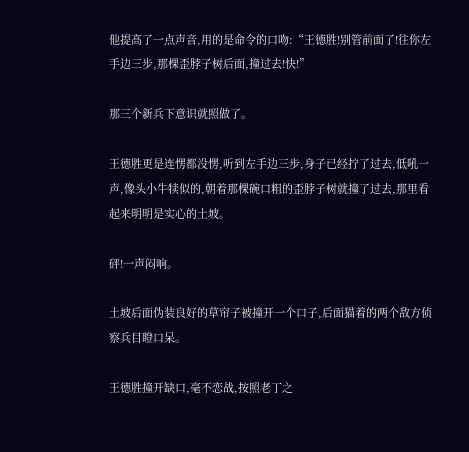他提高了一点声音,用的是命令的口吻:“王德胜!别管前面了!往你左手边三步,那棵歪脖子树后面,撞过去!快!”

那三个新兵下意识就照做了。

王德胜更是连愣都没愣,听到左手边三步,身子已经拧了过去,低吼一声,像头小牛犊似的,朝着那棵碗口粗的歪脖子树就撞了过去,那里看起来明明是实心的土坡。

砰!一声闷响。

土坡后面伪装良好的草帘子被撞开一个口子,后面猫着的两个敌方侦察兵目瞪口呆。

王德胜撞开缺口,毫不恋战,按照老丁之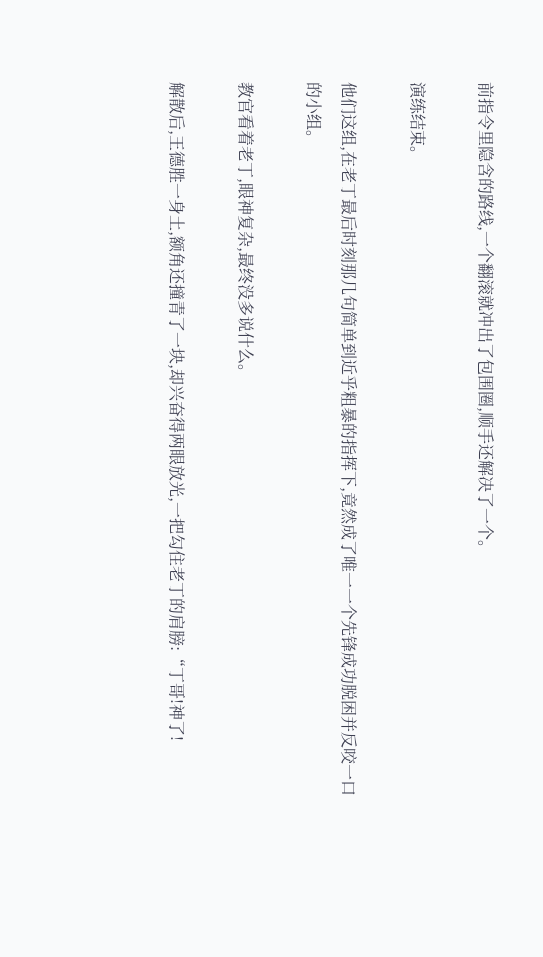前指令里隐含的路线,一个翻滚就冲出了包围圈,顺手还解决了一个。

演练结束。

他们这组,在老丁最后时刻那几句简单到近乎粗暴的指挥下,竟然成了唯一一个先锋成功脱困并反咬一口的小组。

教官看着老丁,眼神复杂,最终没多说什么。

解散后,王德胜一身土,额角还撞青了一块,却兴奋得两眼放光,一把勾住老丁的肩膀:“丁哥!神了!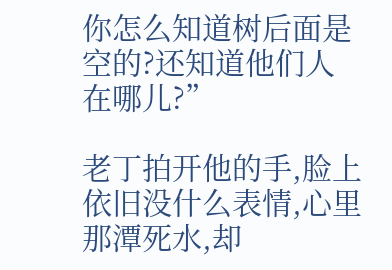你怎么知道树后面是空的?还知道他们人在哪儿?”

老丁拍开他的手,脸上依旧没什么表情,心里那潭死水,却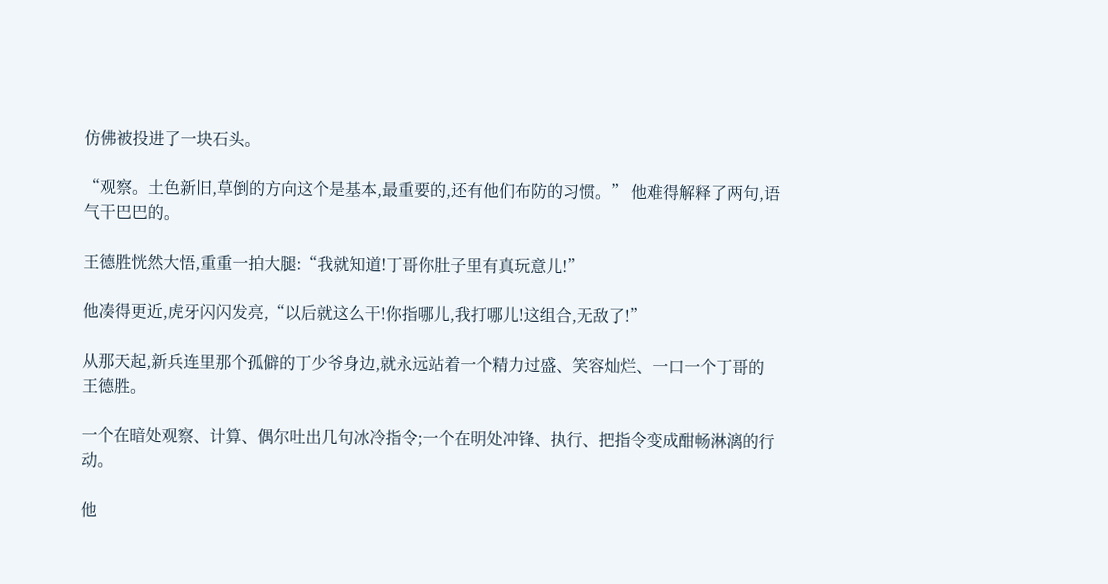仿佛被投进了一块石头。

“观察。土色新旧,草倒的方向这个是基本,最重要的,还有他们布防的习惯。” 他难得解释了两句,语气干巴巴的。

王德胜恍然大悟,重重一拍大腿:“我就知道!丁哥你肚子里有真玩意儿!”

他凑得更近,虎牙闪闪发亮,“以后就这么干!你指哪儿,我打哪儿!这组合,无敌了!”

从那天起,新兵连里那个孤僻的丁少爷身边,就永远站着一个精力过盛、笑容灿烂、一口一个丁哥的王德胜。

一个在暗处观察、计算、偶尔吐出几句冰冷指令;一个在明处冲锋、执行、把指令变成酣畅淋漓的行动。

他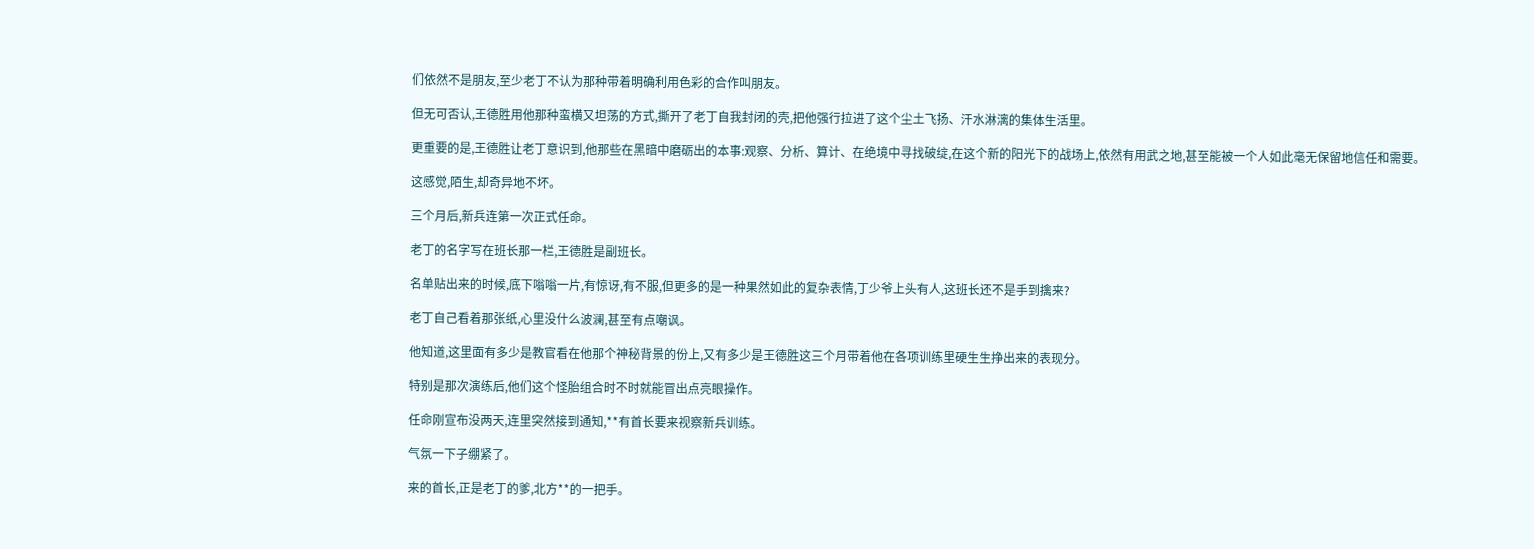们依然不是朋友,至少老丁不认为那种带着明确利用色彩的合作叫朋友。

但无可否认,王德胜用他那种蛮横又坦荡的方式,撕开了老丁自我封闭的壳,把他强行拉进了这个尘土飞扬、汗水淋漓的集体生活里。

更重要的是,王德胜让老丁意识到,他那些在黑暗中磨砺出的本事:观察、分析、算计、在绝境中寻找破绽,在这个新的阳光下的战场上,依然有用武之地,甚至能被一个人如此毫无保留地信任和需要。

这感觉,陌生,却奇异地不坏。

三个月后,新兵连第一次正式任命。

老丁的名字写在班长那一栏,王德胜是副班长。

名单贴出来的时候,底下嗡嗡一片,有惊讶,有不服,但更多的是一种果然如此的复杂表情,丁少爷上头有人,这班长还不是手到擒来?

老丁自己看着那张纸,心里没什么波澜,甚至有点嘲讽。

他知道,这里面有多少是教官看在他那个神秘背景的份上,又有多少是王德胜这三个月带着他在各项训练里硬生生挣出来的表现分。

特别是那次演练后,他们这个怪胎组合时不时就能冒出点亮眼操作。

任命刚宣布没两天,连里突然接到通知,**有首长要来视察新兵训练。

气氛一下子绷紧了。

来的首长,正是老丁的爹,北方**的一把手。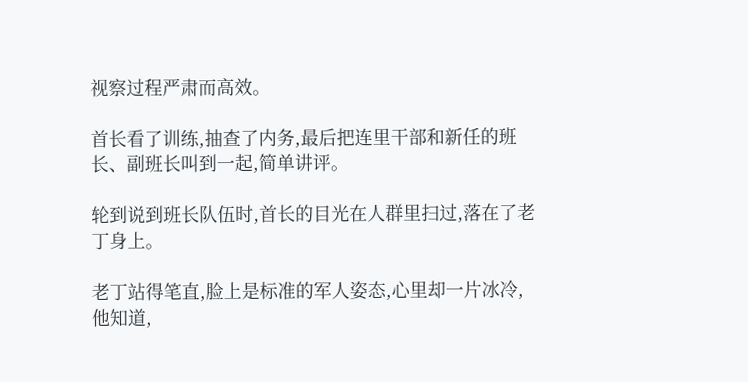视察过程严肃而高效。

首长看了训练,抽查了内务,最后把连里干部和新任的班长、副班长叫到一起,简单讲评。

轮到说到班长队伍时,首长的目光在人群里扫过,落在了老丁身上。

老丁站得笔直,脸上是标准的军人姿态,心里却一片冰冷,他知道,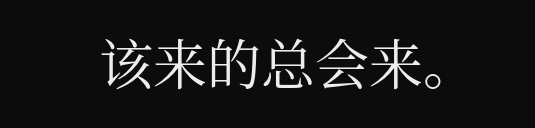该来的总会来。